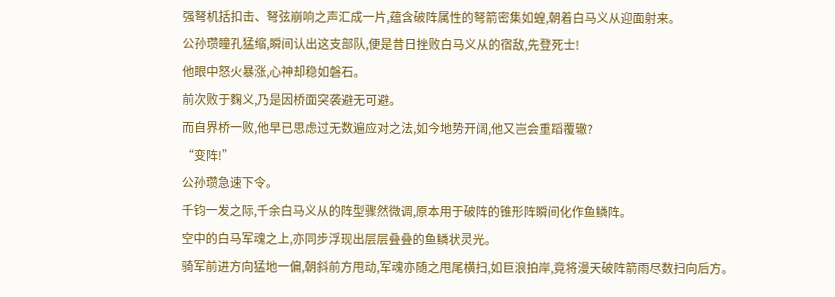强弩机括扣击、弩弦崩响之声汇成一片,蕴含破阵属性的弩箭密集如蝗,朝着白马义从迎面射来。
公孙瓒瞳孔猛缩,瞬间认出这支部队,便是昔日挫败白马义从的宿敌,先登死士!
他眼中怒火暴涨,心神却稳如磐石。
前次败于麴义,乃是因桥面突袭避无可避。
而自界桥一败,他早已思虑过无数遍应对之法,如今地势开阔,他又岂会重蹈覆辙?
“变阵!”
公孙瓒急速下令。
千钧一发之际,千余白马义从的阵型骤然微调,原本用于破阵的锥形阵瞬间化作鱼鳞阵。
空中的白马军魂之上,亦同步浮现出层层叠叠的鱼鳞状灵光。
骑军前进方向猛地一偏,朝斜前方甩动,军魂亦随之甩尾横扫,如巨浪拍岸,竟将漫天破阵箭雨尽数扫向后方。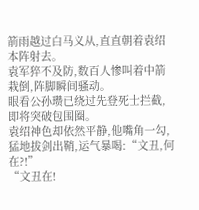箭雨越过白马义从,直直朝着袁绍本阵射去。
袁军猝不及防,数百人惨叫着中箭栽倒,阵脚瞬间骚动。
眼看公孙瓒已绕过先登死士拦截,即将突破包围圈。
袁绍神色却依然平静,他嘴角一勾,猛地拔剑出鞘,运气暴喝:“文丑,何在?!”
“文丑在!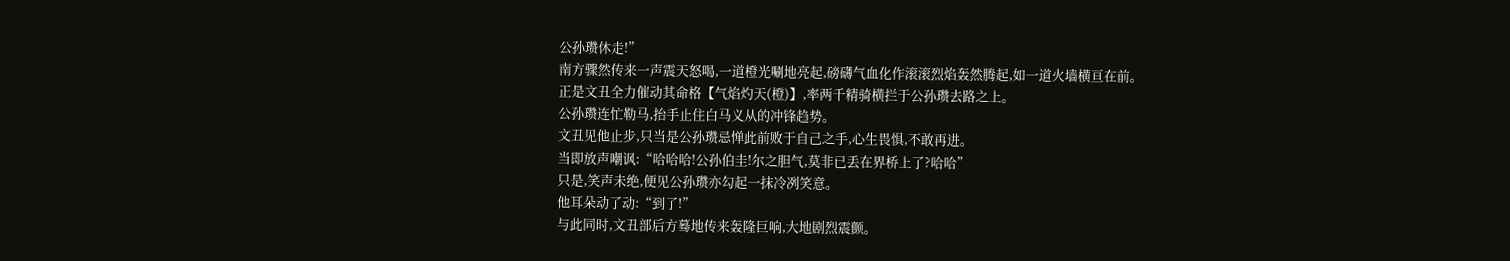公孙瓒休走!”
南方骤然传来一声震天怒喝,一道橙光唰地亮起,磅礴气血化作滚滚烈焰轰然腾起,如一道火墙横亘在前。
正是文丑全力催动其命格【气焰灼天(橙)】,率两千精骑横拦于公孙瓒去路之上。
公孙瓒连忙勒马,抬手止住白马义从的冲锋趋势。
文丑见他止步,只当是公孙瓒忌惮此前败于自己之手,心生畏惧,不敢再进。
当即放声嘲讽:“哈哈哈!公孙伯圭!尔之胆气,莫非已丢在界桥上了?哈哈”
只是,笑声未绝,便见公孙瓒亦勾起一抹冷冽笑意。
他耳朵动了动:“到了!”
与此同时,文丑部后方蓦地传来轰隆巨响,大地剧烈震颤。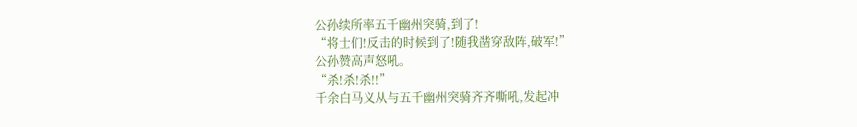公孙续所率五千幽州突骑,到了!
“将士们!反击的时候到了!随我凿穿敌阵,破军!”
公孙赞高声怒吼。
“杀!杀!杀!!”
千余白马义从与五千幽州突骑齐齐嘶吼,发起冲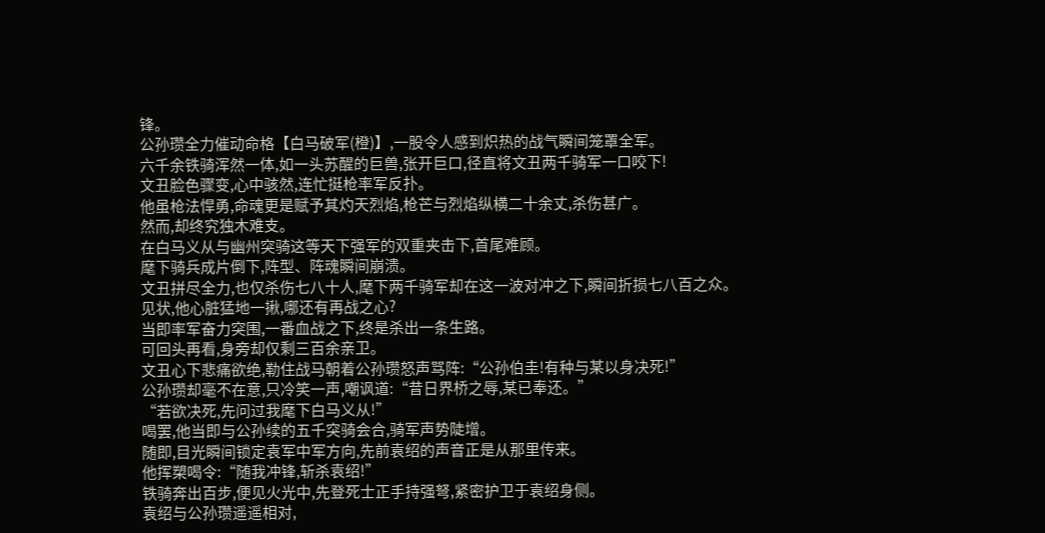锋。
公孙瓒全力催动命格【白马破军(橙)】,一股令人感到炽热的战气瞬间笼罩全军。
六千余铁骑浑然一体,如一头苏醒的巨兽,张开巨口,径直将文丑两千骑军一口咬下!
文丑脸色骤变,心中骇然,连忙挺枪率军反扑。
他虽枪法悍勇,命魂更是赋予其灼天烈焰,枪芒与烈焰纵横二十余丈,杀伤甚广。
然而,却终究独木难支。
在白马义从与幽州突骑这等天下强军的双重夹击下,首尾难顾。
麾下骑兵成片倒下,阵型、阵魂瞬间崩溃。
文丑拼尽全力,也仅杀伤七八十人,麾下两千骑军却在这一波对冲之下,瞬间折损七八百之众。
见状,他心脏猛地一揪,哪还有再战之心?
当即率军奋力突围,一番血战之下,终是杀出一条生路。
可回头再看,身旁却仅剩三百余亲卫。
文丑心下悲痛欲绝,勒住战马朝着公孙瓒怒声骂阵:“公孙伯圭!有种与某以身决死!”
公孙瓒却毫不在意,只冷笑一声,嘲讽道:“昔日界桥之辱,某已奉还。”
“若欲决死,先问过我麾下白马义从!”
喝罢,他当即与公孙续的五千突骑会合,骑军声势陡增。
随即,目光瞬间锁定袁军中军方向,先前袁绍的声音正是从那里传来。
他挥槊喝令:“随我冲锋,斩杀袁绍!”
铁骑奔出百步,便见火光中,先登死士正手持强弩,紧密护卫于袁绍身侧。
袁绍与公孙瓒遥遥相对,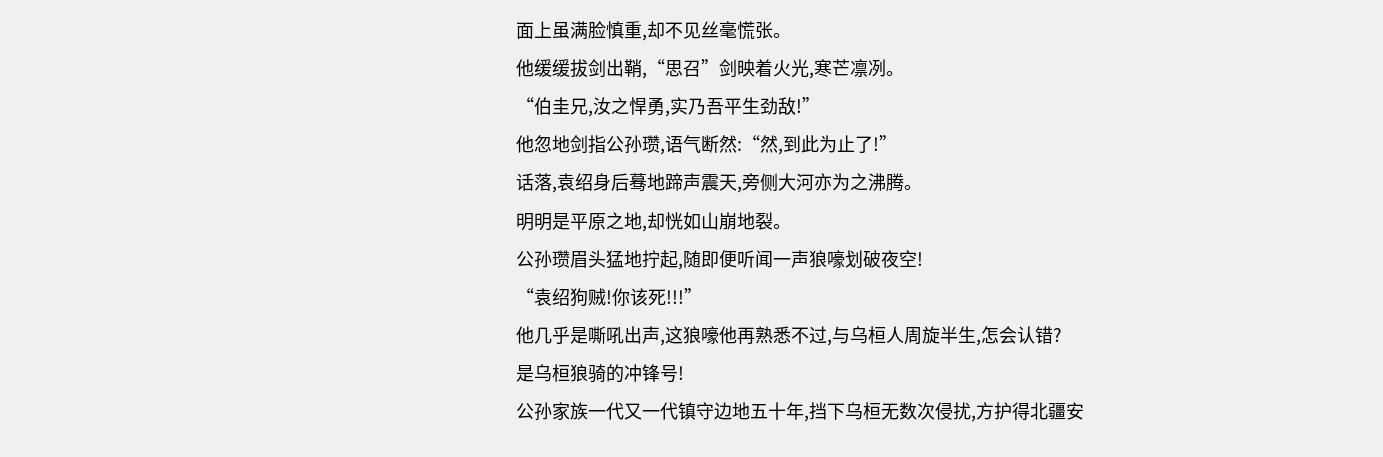面上虽满脸慎重,却不见丝毫慌张。
他缓缓拔剑出鞘,“思召”剑映着火光,寒芒凛冽。
“伯圭兄,汝之悍勇,实乃吾平生劲敌!”
他忽地剑指公孙瓒,语气断然:“然,到此为止了!”
话落,袁绍身后蓦地蹄声震天,旁侧大河亦为之沸腾。
明明是平原之地,却恍如山崩地裂。
公孙瓒眉头猛地拧起,随即便听闻一声狼嚎划破夜空!
“袁绍狗贼!你该死!!!”
他几乎是嘶吼出声,这狼嚎他再熟悉不过,与乌桓人周旋半生,怎会认错?
是乌桓狼骑的冲锋号!
公孙家族一代又一代镇守边地五十年,挡下乌桓无数次侵扰,方护得北疆安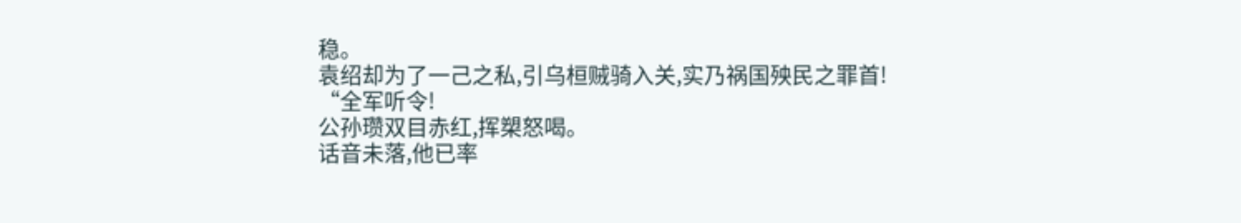稳。
袁绍却为了一己之私,引乌桓贼骑入关,实乃祸国殃民之罪首!
“全军听令!
公孙瓒双目赤红,挥槊怒喝。
话音未落,他已率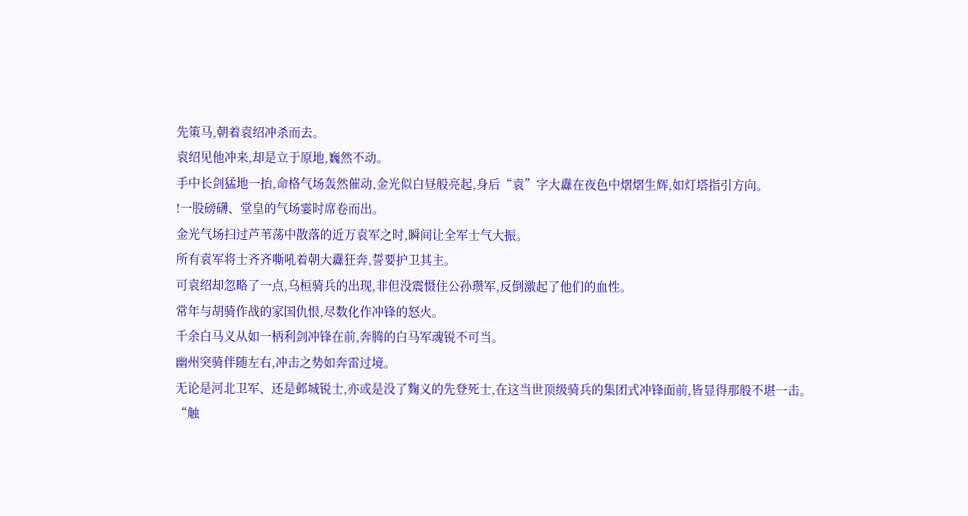先策马,朝着袁绍冲杀而去。
袁绍见他冲来,却是立于原地,巍然不动。
手中长剑猛地一抬,命格气场轰然催动,金光似白昼般亮起,身后“袁”字大纛在夜色中熠熠生辉,如灯塔指引方向。
!一股磅礴、堂皇的气场霎时席卷而出。
金光气场扫过芦苇荡中散落的近万袁军之时,瞬间让全军士气大振。
所有袁军将士齐齐嘶吼着朝大纛狂奔,誓要护卫其主。
可袁绍却忽略了一点,乌桓骑兵的出现,非但没震慑住公孙瓒军,反倒激起了他们的血性。
常年与胡骑作战的家国仇恨,尽数化作冲锋的怒火。
千余白马义从如一柄利剑冲锋在前,奔腾的白马军魂锐不可当。
幽州突骑伴随左右,冲击之势如奔雷过境。
无论是河北卫军、还是邺城锐士,亦或是没了麴义的先登死士,在这当世顶级骑兵的集团式冲锋面前,皆显得那般不堪一击。
“触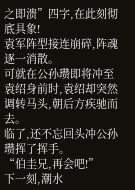之即溃”四字,在此刻彻底具象!
袁军阵型接连崩碎,阵魂逐一消散。
可就在公孙瓒即将冲至袁绍身前时,袁绍却突然调转马头,朝后方疾驰而去。
临了,还不忘回头冲公孙瓒挥了挥手。
“伯圭兄,再会吧!”
下一刻,潮水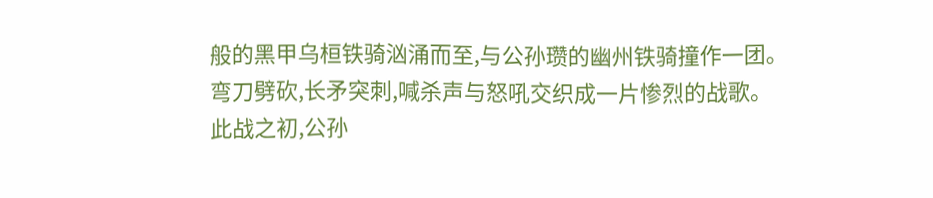般的黑甲乌桓铁骑汹涌而至,与公孙瓒的幽州铁骑撞作一团。
弯刀劈砍,长矛突刺,喊杀声与怒吼交织成一片惨烈的战歌。
此战之初,公孙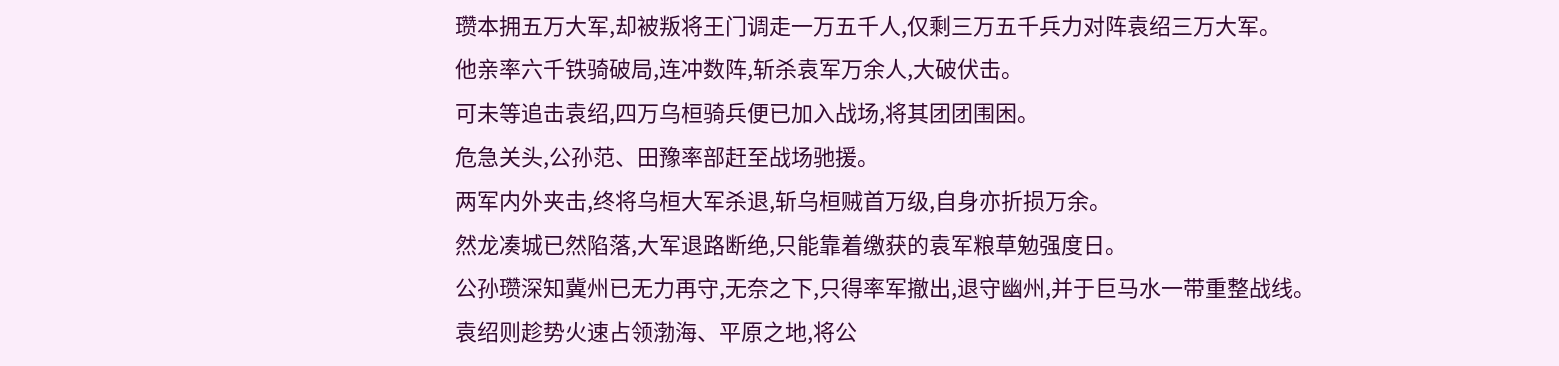瓒本拥五万大军,却被叛将王门调走一万五千人,仅剩三万五千兵力对阵袁绍三万大军。
他亲率六千铁骑破局,连冲数阵,斩杀袁军万余人,大破伏击。
可未等追击袁绍,四万乌桓骑兵便已加入战场,将其团团围困。
危急关头,公孙范、田豫率部赶至战场驰援。
两军内外夹击,终将乌桓大军杀退,斩乌桓贼首万级,自身亦折损万余。
然龙凑城已然陷落,大军退路断绝,只能靠着缴获的袁军粮草勉强度日。
公孙瓒深知冀州已无力再守,无奈之下,只得率军撤出,退守幽州,并于巨马水一带重整战线。
袁绍则趁势火速占领渤海、平原之地,将公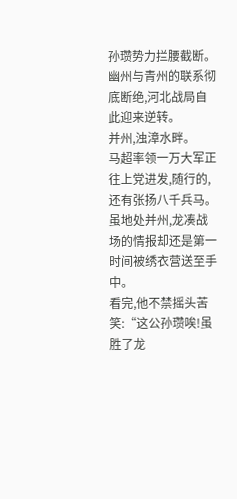孙瓒势力拦腰截断。
幽州与青州的联系彻底断绝,河北战局自此迎来逆转。
并州,浊漳水畔。
马超率领一万大军正往上党进发,随行的,还有张扬八千兵马。
虽地处并州,龙凑战场的情报却还是第一时间被绣衣营送至手中。
看完,他不禁摇头苦笑:“这公孙瓒唉!虽胜了龙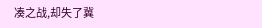凑之战,却失了冀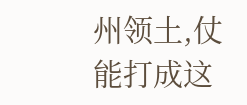州领土,仗能打成这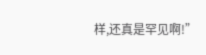样,还真是罕见啊!”